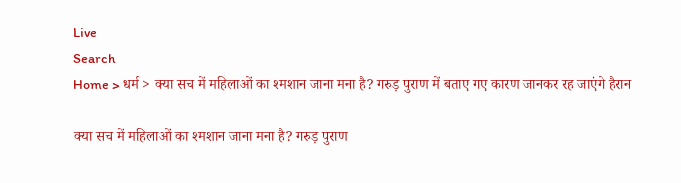Live
Search
Home > धर्म > क्या सच में महिलाओं का श्मशान जाना मना है? गरुड़ पुराण में बताए गए कारण जानकर रह जाएंगे हैरान

क्या सच में महिलाओं का श्मशान जाना मना है? गरुड़ पुराण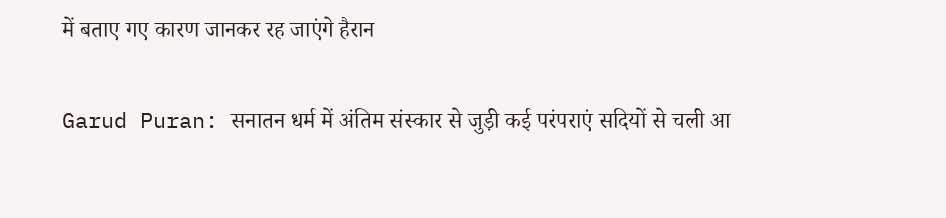में बताए गए कारण जानकर रह जाएंगे हैरान

Garud Puran: सनातन धर्म में अंतिम संस्कार से जुड़ी कई परंपराएं सदियों से चली आ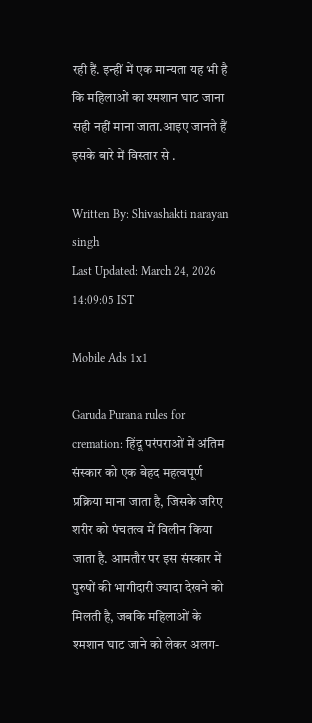रही हैं. इन्हीं में एक मान्यता यह भी है कि महिलाओं का श्मशान घाट जाना सही नहीं माना जाता.आइए जानते हैं इसके बारे में विस्तार से .

Written By: Shivashakti narayan singh
Last Updated: March 24, 2026 14:09:05 IST

Mobile Ads 1x1

Garuda Purana rules for cremation: हिंदू परंपराओं में अंतिम संस्कार को एक बेहद महत्वपूर्ण प्रक्रिया माना जाता है, जिसके जरिए शरीर को पंचतत्व में विलीन किया जाता है. आमतौर पर इस संस्कार में पुरुषों की भागीदारी ज्यादा देखने को मिलती है, जबकि महिलाओं के श्मशान घाट जाने को लेकर अलग-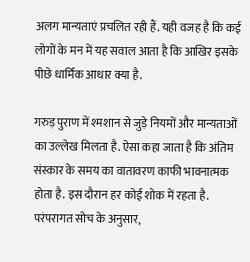अलग मान्यताएं प्रचलित रही हैं. यही वजह है कि कई लोगों के मन में यह सवाल आता है कि आखिर इसके पीछे धार्मिक आधार क्या है.

गरुड़ पुराण में श्मशान से जुड़े नियमों और मान्यताओं का उल्लेख मिलता है. ऐसा कहा जाता है कि अंतिम संस्कार के समय का वातावरण काफी भावनात्मक  होता है. इस दौरान हर कोई शोक में रहता है. परंपरागत सोच के अनुसार,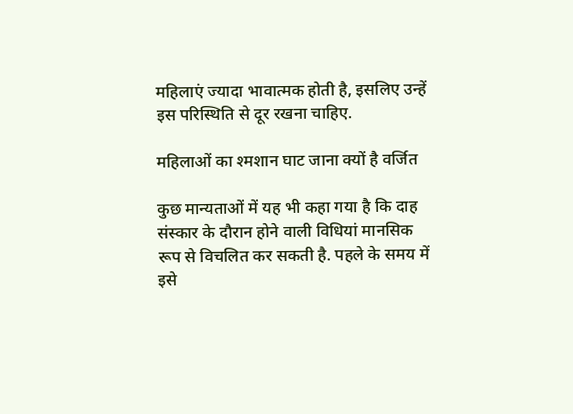महिलाएं ज्यादा भावात्मक होती है, इसलिए उन्हें इस परिस्थिति से दूर रखना चाहिए.

महिलाओं का श्मशान घाट जाना क्यों है वर्जित

कुछ मान्यताओं में यह भी कहा गया है कि दाह संस्कार के दौरान होने वाली विधियां मानसिक रूप से विचलित कर सकती है. पहले के समय में इसे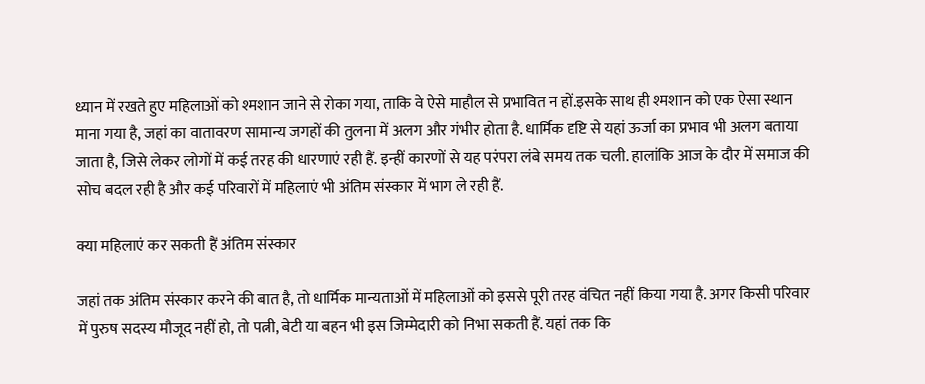ध्यान में रखते हुए महिलाओं को श्मशान जाने से रोका गया, ताकि वे ऐसे माहौल से प्रभावित न हों.इसके साथ ही श्मशान को एक ऐसा स्थान माना गया है, जहां का वातावरण सामान्य जगहों की तुलना में अलग और गंभीर होता है. धार्मिक दृष्टि से यहां ऊर्जा का प्रभाव भी अलग बताया जाता है, जिसे लेकर लोगों में कई तरह की धारणाएं रही हैं. इन्हीं कारणों से यह परंपरा लंबे समय तक चली. हालांकि आज के दौर में समाज की सोच बदल रही है और कई परिवारों में महिलाएं भी अंतिम संस्कार में भाग ले रही हैं.

क्या महिलाएं कर सकती हैं अंतिम संस्कार

जहां तक अंतिम संस्कार करने की बात है, तो धार्मिक मान्यताओं में महिलाओं को इससे पूरी तरह वंचित नहीं किया गया है. अगर किसी परिवार में पुरुष सदस्य मौजूद नहीं हो, तो पत्नी, बेटी या बहन भी इस जिम्मेदारी को निभा सकती हैं. यहां तक कि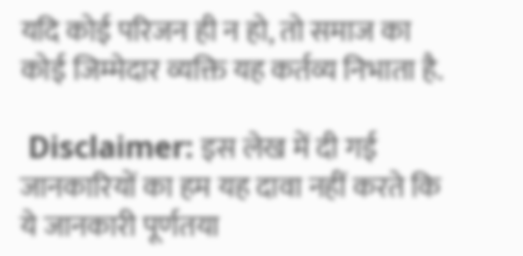यदि कोई परिजन ही न हो, तो समाज का कोई जिम्मेदार व्यक्ति यह कर्तव्य निभाता है.

 Disclaimer: इस लेख में दी गई जानकारियों का हम यह दावा नहीं करते कि ये जानकारी पूर्णतया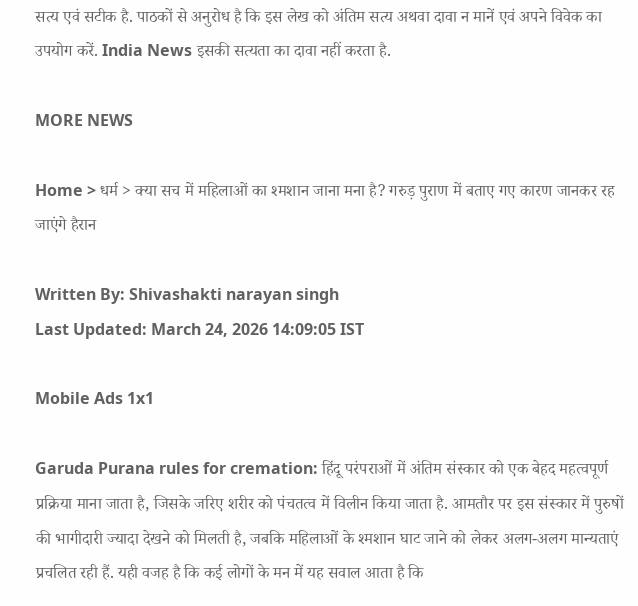सत्य एवं सटीक है. पाठकों से अनुरोध है कि इस लेख को अंतिम सत्य अथवा दावा न मानें एवं अपने विवेक का उपयोग करें. India News इसकी सत्यता का दावा नहीं करता है.

MORE NEWS

Home > धर्म > क्या सच में महिलाओं का श्मशान जाना मना है? गरुड़ पुराण में बताए गए कारण जानकर रह जाएंगे हैरान

Written By: Shivashakti narayan singh
Last Updated: March 24, 2026 14:09:05 IST

Mobile Ads 1x1

Garuda Purana rules for cremation: हिंदू परंपराओं में अंतिम संस्कार को एक बेहद महत्वपूर्ण प्रक्रिया माना जाता है, जिसके जरिए शरीर को पंचतत्व में विलीन किया जाता है. आमतौर पर इस संस्कार में पुरुषों की भागीदारी ज्यादा देखने को मिलती है, जबकि महिलाओं के श्मशान घाट जाने को लेकर अलग-अलग मान्यताएं प्रचलित रही हैं. यही वजह है कि कई लोगों के मन में यह सवाल आता है कि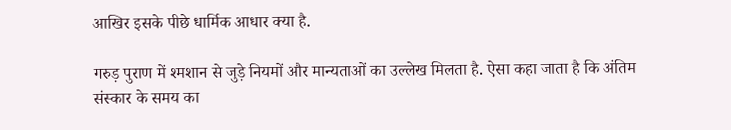आखिर इसके पीछे धार्मिक आधार क्या है.

गरुड़ पुराण में श्मशान से जुड़े नियमों और मान्यताओं का उल्लेख मिलता है. ऐसा कहा जाता है कि अंतिम संस्कार के समय का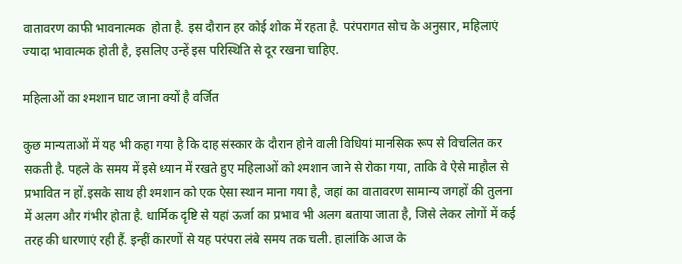वातावरण काफी भावनात्मक  होता है. इस दौरान हर कोई शोक में रहता है. परंपरागत सोच के अनुसार, महिलाएं ज्यादा भावात्मक होती है, इसलिए उन्हें इस परिस्थिति से दूर रखना चाहिए.

महिलाओं का श्मशान घाट जाना क्यों है वर्जित

कुछ मान्यताओं में यह भी कहा गया है कि दाह संस्कार के दौरान होने वाली विधियां मानसिक रूप से विचलित कर सकती है. पहले के समय में इसे ध्यान में रखते हुए महिलाओं को श्मशान जाने से रोका गया, ताकि वे ऐसे माहौल से प्रभावित न हों.इसके साथ ही श्मशान को एक ऐसा स्थान माना गया है, जहां का वातावरण सामान्य जगहों की तुलना में अलग और गंभीर होता है. धार्मिक दृष्टि से यहां ऊर्जा का प्रभाव भी अलग बताया जाता है, जिसे लेकर लोगों में कई तरह की धारणाएं रही हैं. इन्हीं कारणों से यह परंपरा लंबे समय तक चली. हालांकि आज के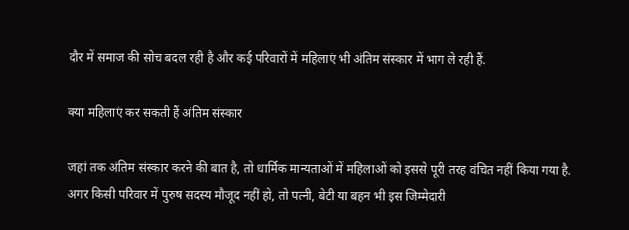दौर में समाज की सोच बदल रही है और कई परिवारों में महिलाएं भी अंतिम संस्कार में भाग ले रही हैं.

क्या महिलाएं कर सकती हैं अंतिम संस्कार

जहां तक अंतिम संस्कार करने की बात है, तो धार्मिक मान्यताओं में महिलाओं को इससे पूरी तरह वंचित नहीं किया गया है. अगर किसी परिवार में पुरुष सदस्य मौजूद नहीं हो, तो पत्नी, बेटी या बहन भी इस जिम्मेदारी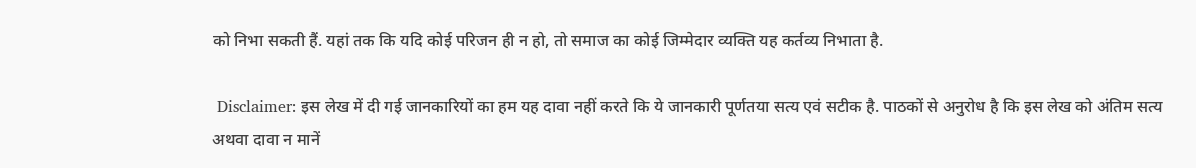को निभा सकती हैं. यहां तक कि यदि कोई परिजन ही न हो, तो समाज का कोई जिम्मेदार व्यक्ति यह कर्तव्य निभाता है.

 Disclaimer: इस लेख में दी गई जानकारियों का हम यह दावा नहीं करते कि ये जानकारी पूर्णतया सत्य एवं सटीक है. पाठकों से अनुरोध है कि इस लेख को अंतिम सत्य अथवा दावा न मानें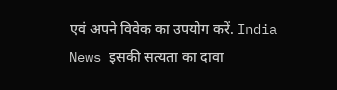एवं अपने विवेक का उपयोग करें. India News इसकी सत्यता का दावा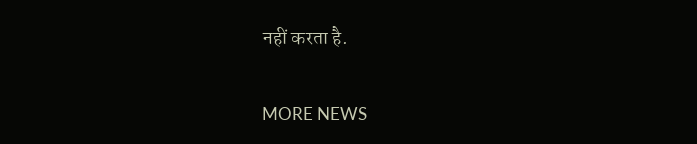नहीं करता है.

MORE NEWS